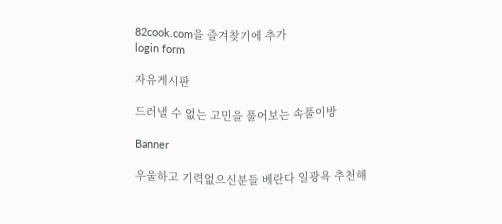82cook.com을 즐겨찾기에 추가
login form

자유게시판

드러낼 수 없는 고민을 풀어보는 속풀이방

Banner

우울하고 기력없으신분들 베란다 일광욕 추천해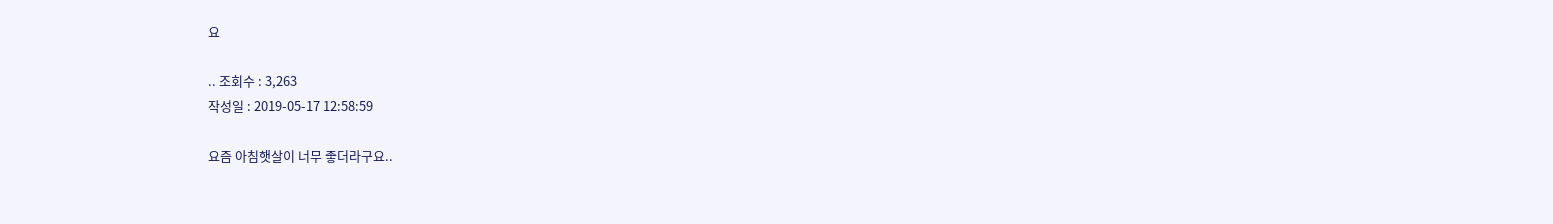요

.. 조회수 : 3,263
작성일 : 2019-05-17 12:58:59

요즘 아침햇살이 너무 좋더라구요..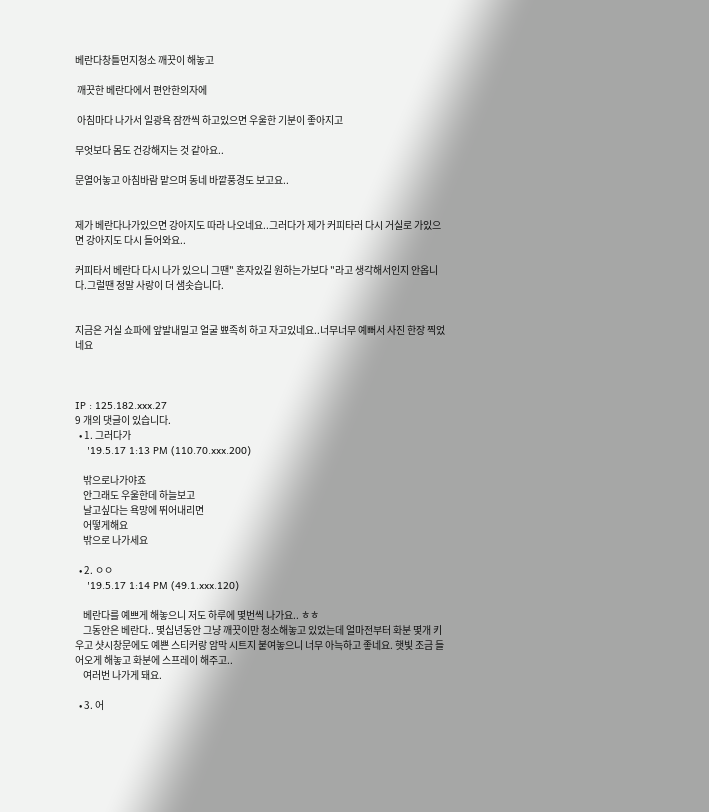베란다창틀먼지청소 깨끗이 해놓고

 깨끗한 베란다에서 편안한의자에

 아침마다 나가서 일광욕 잠깐씩 하고있으면 우울한 기분이 좋아지고

무엇보다 몸도 건강해지는 것 같아요..

문열어놓고 아침바람 맡으며 동네 바깥풍경도 보고요..


제가 베란다나가있으면 강아지도 따라 나오네요..그러다가 제가 커피타러 다시 거실로 가있으면 강아지도 다시 들어와요..

커피타서 베란다 다시 나가 있으니 그땐" 혼자있길 원하는가보다 "라고 생각해서인지 안옵니다.그럴땐 정말 사랑이 더 샘솟습니다.


지금은 거실 쇼파에 앞발내밀고 얼굴 뾰족히 하고 자고있네요..너무너무 예뻐서 사진 한장 찍었네요



IP : 125.182.xxx.27
9 개의 댓글이 있습니다.
  • 1. 그러다가
    '19.5.17 1:13 PM (110.70.xxx.200)

    밖으로나가야죠
    안그래도 우울한데 하늘보고
    날고싶다는 욕망에 뛰어내리면
    어떻게해요
    밖으로 나가세요

  • 2. ㅇㅇ
    '19.5.17 1:14 PM (49.1.xxx.120)

    베란다를 예쁘게 해놓으니 저도 하루에 몇번씩 나가요.. ㅎㅎ
    그동안은 베란다.. 몇십년동안 그냥 깨끗이만 청소해놓고 있었는데 얼마전부터 화분 몇개 키우고 샷시창문에도 예쁜 스티커랑 암막 시트지 붙여놓으니 너무 아늑하고 좋네요. 햇빛 조금 들어오게 해놓고 화분에 스프레이 해주고..
    여러번 나가게 돼요.

  • 3. 어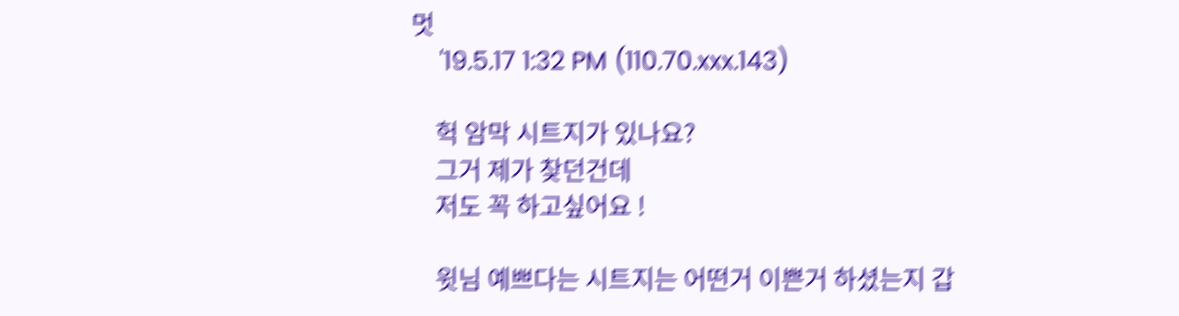멋
    '19.5.17 1:32 PM (110.70.xxx.143)

    헉 암막 시트지가 있나요?
    그거 제가 찾던건데
    저도 꼭 하고싶어요 !

    윗님 예쁘다는 시트지는 어떤거 이쁜거 하셨는지 갑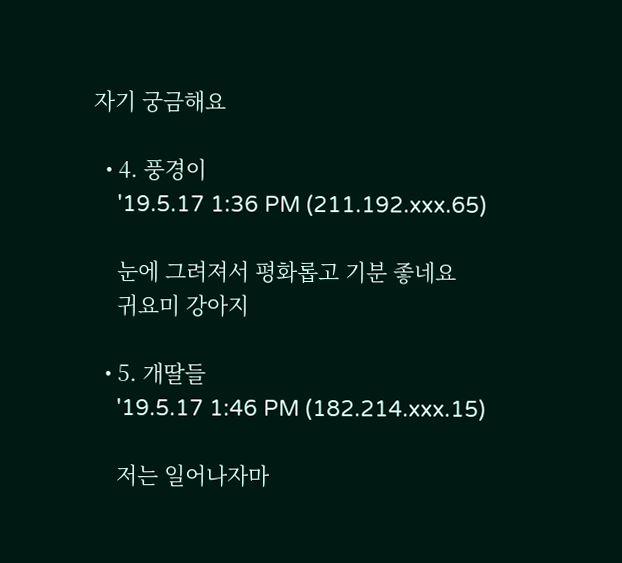자기 궁금해요

  • 4. 풍경이
    '19.5.17 1:36 PM (211.192.xxx.65)

    눈에 그려져서 평화롭고 기분 좋네요
    귀요미 강아지

  • 5. 개딸들
    '19.5.17 1:46 PM (182.214.xxx.15)

    저는 일어나자마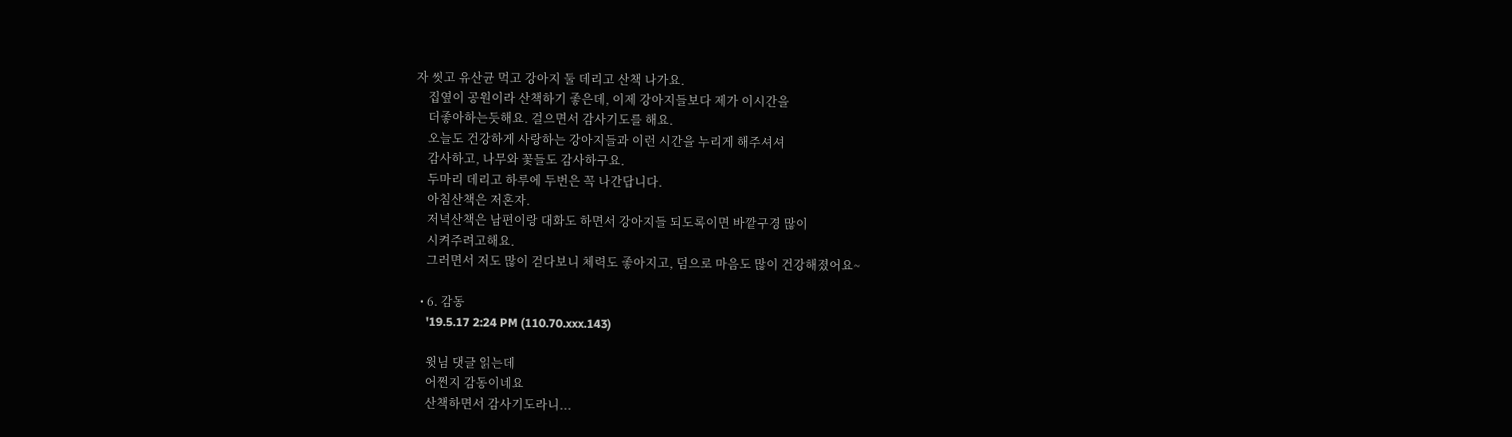자 씻고 유산균 먹고 강아지 둘 데리고 산책 나가요.
    집옆이 공원이라 산책하기 좋은데, 이제 강아지들보다 제가 이시간을
    더좋아하는듯해요. 걸으면서 감사기도를 해요.
    오늘도 건강하게 사랑하는 강아지들과 이런 시간을 누리게 해주셔셔
    감사하고, 나무와 꽃들도 감사하구요.
    두마리 데리고 하루에 두번은 꼭 나간답니다.
    아침산책은 저혼자.
    저녁산책은 남편이랑 대화도 하면서 강아지들 되도록이면 바깥구경 많이
    시켜주려고해요.
    그러면서 저도 많이 걷다보니 체력도 좋아지고, 덤으로 마음도 많이 건강해졌어요~

  • 6. 감동
    '19.5.17 2:24 PM (110.70.xxx.143)

    윗님 댓글 읽는데
    어쩐지 감동이네요
    산책하면서 감사기도라니...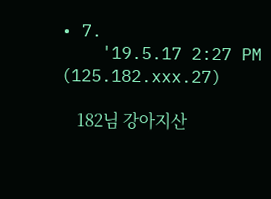• 7.
    '19.5.17 2:27 PM (125.182.xxx.27)

    182님 강아지산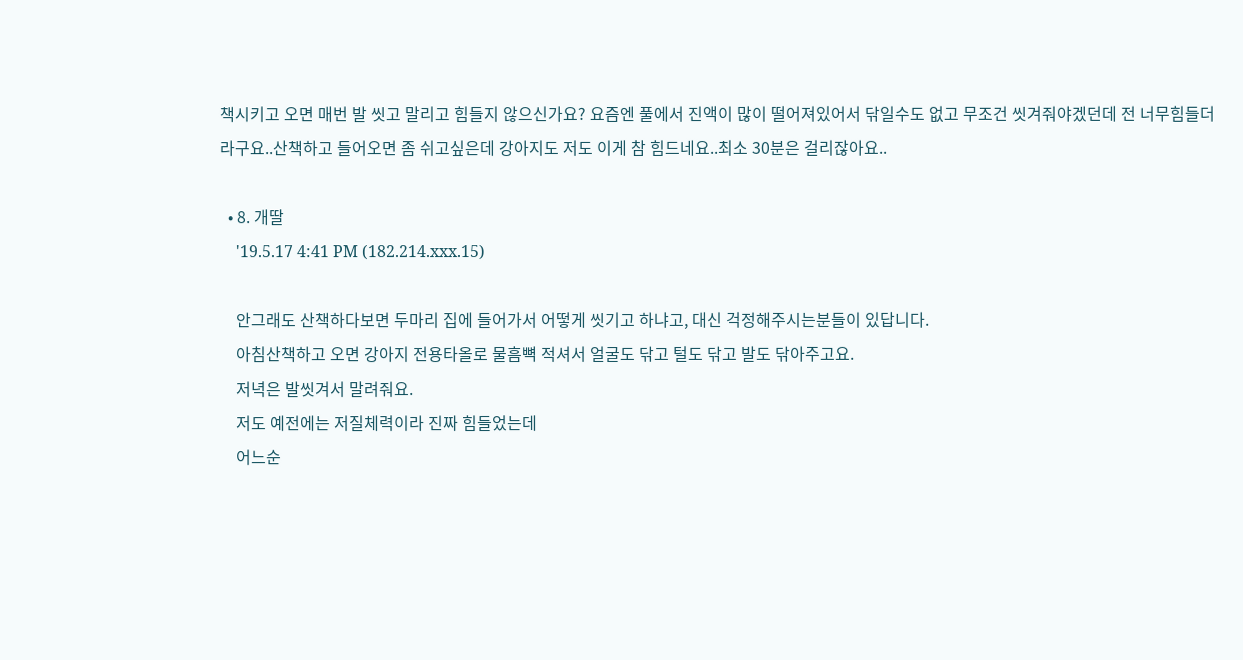책시키고 오면 매번 발 씻고 말리고 힘들지 않으신가요? 요즘엔 풀에서 진액이 많이 떨어져있어서 닦일수도 없고 무조건 씻겨줘야겠던데 전 너무힘들더라구요..산책하고 들어오면 좀 쉬고싶은데 강아지도 저도 이게 참 힘드네요..최소 30분은 걸리잖아요..

  • 8. 개딸
    '19.5.17 4:41 PM (182.214.xxx.15)

    안그래도 산책하다보면 두마리 집에 들어가서 어떻게 씻기고 하냐고, 대신 걱정해주시는분들이 있답니다.
    아침산책하고 오면 강아지 전용타올로 물흠뼉 적셔서 얼굴도 닦고 털도 닦고 발도 닦아주고요.
    저녁은 발씻겨서 말려줘요.
    저도 예전에는 저질체력이라 진짜 힘들었는데
    어느순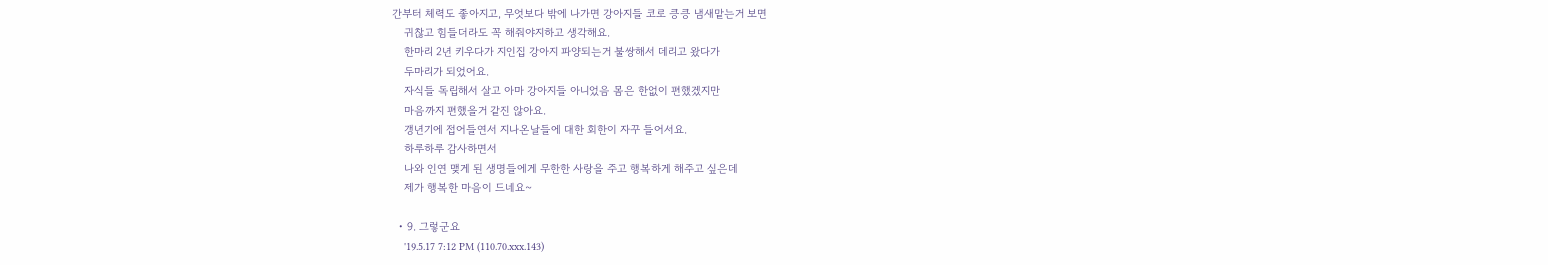간부터 체력도 좋아지고, 무엇보다 밖에 나가면 강아지들 코로 킁킁 냄새맡는거 보면
    귀찮고 힘들더라도 꼭 해줘야지하고 생각해요.
    한마리 2년 키우다가 지인집 강아지 파양되는거 불쌍해서 데리고 왔다가
    두마리가 되었어요.
    자식들 독립해서 살고 아마 강아지들 아니었음 몸은 한없이 편했겠지만
    마음까지 편했을거 같진 않아요.
    갱년기에 접어들연서 지나온날들에 대한 회한이 자꾸 들어서요.
    하루하루 감사하면서
    나와 인연 맺게 된 생명들에게 무한한 사랑을 주고 행복하게 해주고 싶은데
    제가 행복한 마음이 드네요~

  • 9. 그렇군요
    '19.5.17 7:12 PM (110.70.xxx.143)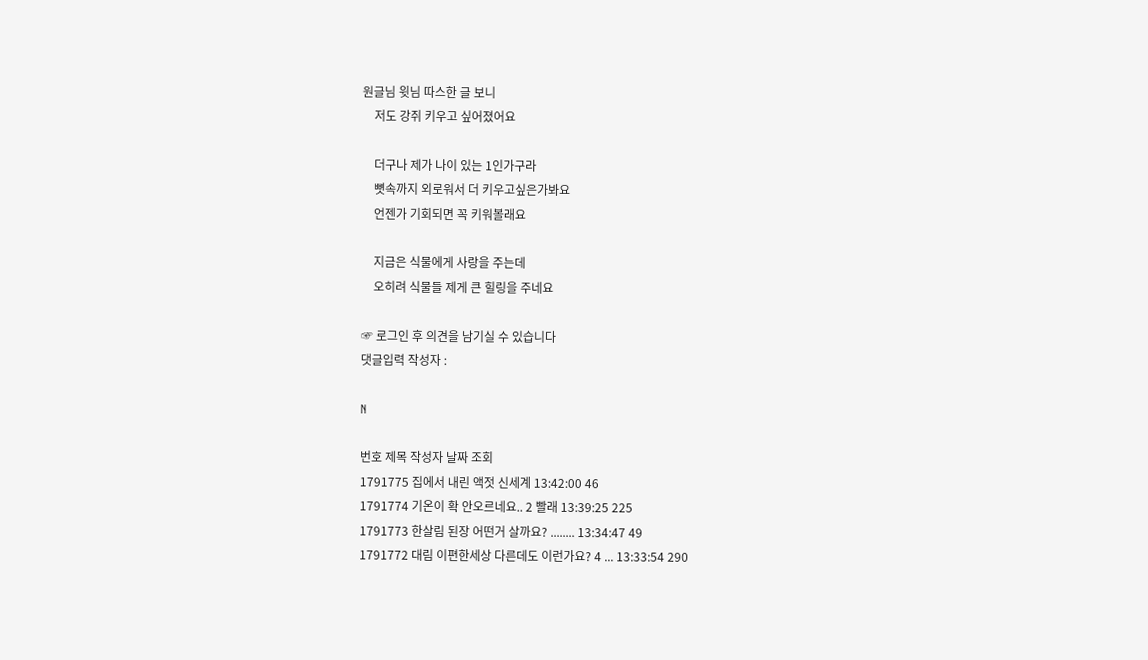원글님 윗님 따스한 글 보니
    저도 강쥐 키우고 싶어졌어요

    더구나 제가 나이 있는 1인가구라
    뼛속까지 외로워서 더 키우고싶은가봐요
    언젠가 기회되면 꼭 키워볼래요

    지금은 식물에게 사랑을 주는데
    오히려 식물들 제게 큰 힐링을 주네요

☞ 로그인 후 의견을 남기실 수 있습니다
댓글입력 작성자 :

N

번호 제목 작성자 날짜 조회
1791775 집에서 내린 액젓 신세계 13:42:00 46
1791774 기온이 확 안오르네요.. 2 빨래 13:39:25 225
1791773 한살림 된장 어떤거 살까요? ........ 13:34:47 49
1791772 대림 이편한세상 다른데도 이런가요? 4 ... 13:33:54 290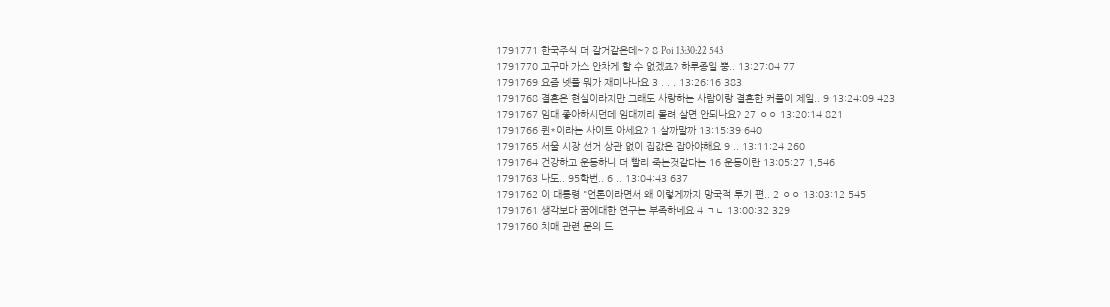1791771 한국주식 더 갈거같은데~? 8 Poi 13:30:22 543
1791770 고구마 가스 안차게 할 수 없겠죠? 하루종일 뿡.. 13:27:04 77
1791769 요즘 넷플 뭐가 재미나나요 3 . . . 13:26:16 383
1791768 결혼은 현실이라지만 그래도 사랑하는 사람이랑 결혼한 커플이 제일.. 9 13:24:09 423
1791767 임대 좋아하시던데 임대끼리 몰려 살면 안되나요? 27 ㅇㅇ 13:20:14 821
1791766 퀸*이라는 사이트 아세요? 1 살까말까 13:15:39 640
1791765 서울 시장 선거 상관 없이 집값은 잡아야해요 9 .. 13:11:24 260
1791764 건강하고 운동하니 더 빨리 죽는것같다는 16 운동이란 13:05:27 1,546
1791763 나도.. 95학번.. 6 .. 13:04:43 637
1791762 이 대통령 "언론이라면서 왜 이렇게까지 망국적 투기 편.. 2 ㅇㅇ 13:03:12 545
1791761 생각보다 꿈에대한 연구는 부족하네요 4 ㄱㄴ 13:00:32 329
1791760 치매 관련 문의 드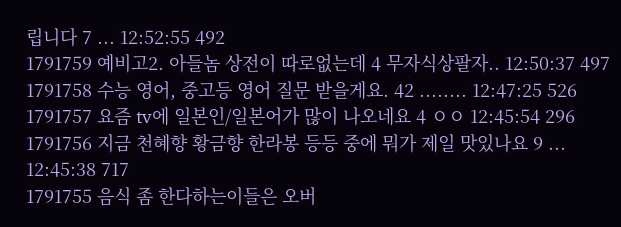립니다 7 ... 12:52:55 492
1791759 예비고2. 아들놈 상전이 따로없는데 4 무자식상팔자.. 12:50:37 497
1791758 수능 영어, 중고등 영어 질문 받을게요. 42 ........ 12:47:25 526
1791757 요즘 tv에 일본인/일본어가 많이 나오네요 4 ㅇㅇ 12:45:54 296
1791756 지금 천혜향 황금향 한라봉 등등 중에 뭐가 제일 맛있나요 9 ... 12:45:38 717
1791755 음식 좀 한다하는이들은 오버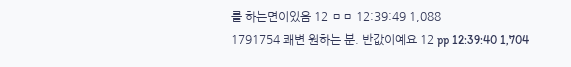를 하는면이있음 12 ㅁㅁ 12:39:49 1,088
1791754 쾌변 원하는 분. 반값이예요 12 pp 12:39:40 1,704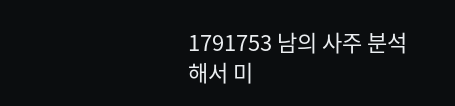1791753 남의 사주 분석해서 미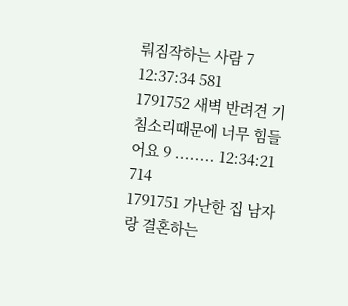뤄짐작하는 사람 7 12:37:34 581
1791752 새벽 반려견 기침소리때문에 너무 힘들어요 9 ........ 12:34:21 714
1791751 가난한 집 남자랑 결혼하는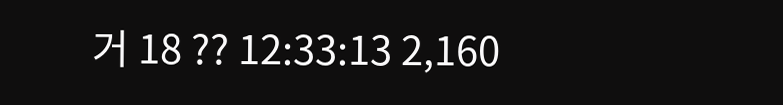거 18 ?? 12:33:13 2,160